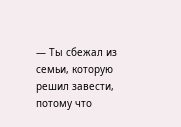— Ты сбежал из семьи, которую решил завести, потому что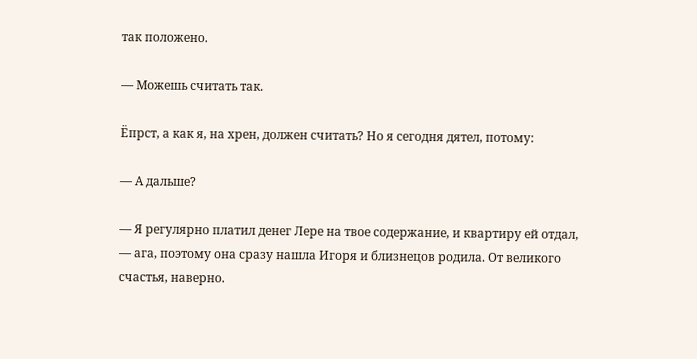так положено.

— Можешь считать так.

Ёпрст, а как я, на хрен, должен считать? Но я сегодня дятел, потому:

— А дальше?

— Я регулярно платил денег Лере на твое содержание, и квартиру ей отдал, — ага, поэтому она сразу нашла Игоря и близнецов родила. От великого счастья, наверно.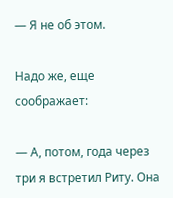— Я не об этом.

Надо же, еще соображает:

— А, потом, года через три я встретил Риту. Она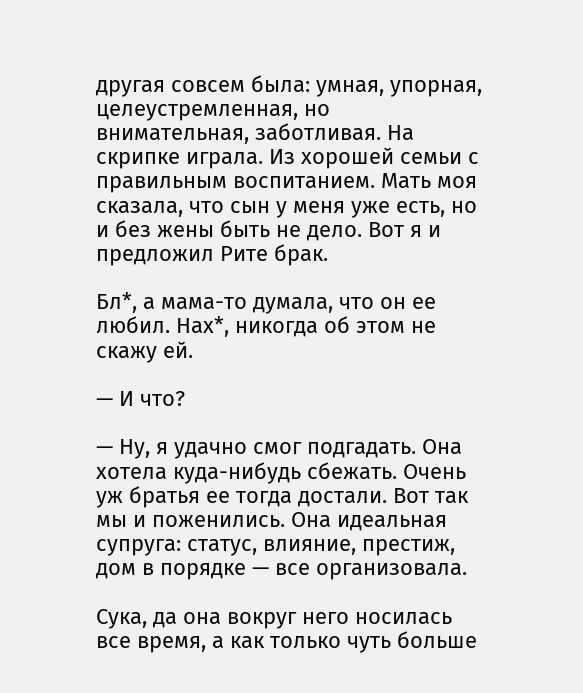другая совсем была: умная, упорная, целеустремленная, но внимательная, заботливая. На скрипке играла. Из хорошей семьи с правильным воспитанием. Мать моя сказала, что сын у меня уже есть, но и без жены быть не дело. Вот я и предложил Рите брак.

Бл*, а мама-то думала, что он ее любил. Нах*, никогда об этом не скажу ей.

— И что?

— Ну, я удачно смог подгадать. Она хотела куда-нибудь сбежать. Очень уж братья ее тогда достали. Вот так мы и поженились. Она идеальная супруга: статус, влияние, престиж, дом в порядке — все организовала.

Сука, да она вокруг него носилась все время, а как только чуть больше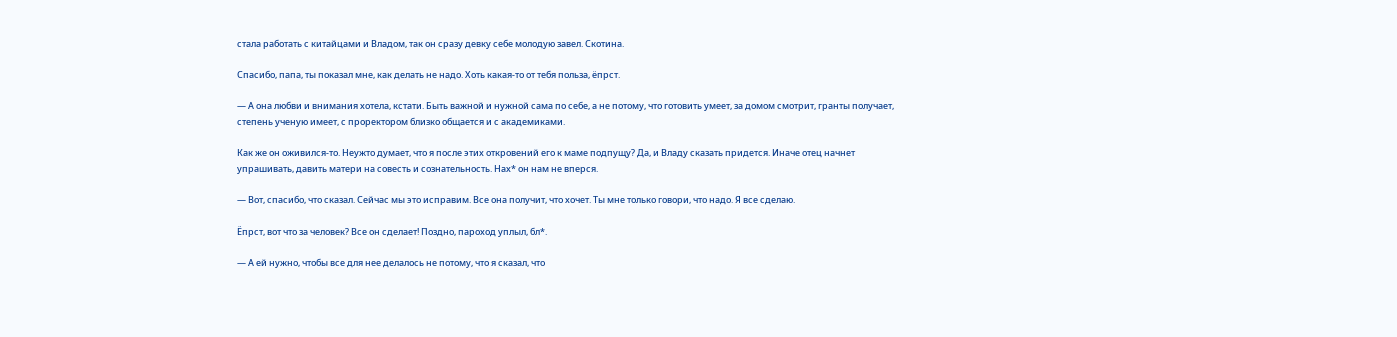стала работать с китайцами и Владом, так он сразу девку себе молодую завел. Скотина.

Спасибо, папа, ты показал мне, как делать не надо. Хоть какая-то от тебя польза, ёпрст.

— А она любви и внимания хотела, кстати. Быть важной и нужной сама по себе, а не потому, что готовить умеет, за домом смотрит, гранты получает, степень ученую имеет, с проректором близко общается и с академиками.

Как же он оживился-то. Неужто думает, что я после этих откровений его к маме подпущу? Да, и Владу сказать придется. Иначе отец начнет упрашивать, давить матери на совесть и сознательность. Нах* он нам не вперся.

— Вот, спасибо, что сказал. Сейчас мы это исправим. Все она получит, что хочет. Ты мне только говори, что надо. Я все сделаю.

Ёпрст, вот что за человек? Все он сделает! Поздно, пароход уплыл, бл*.

— А ей нужно, чтобы все для нее делалось не потому, что я сказал, что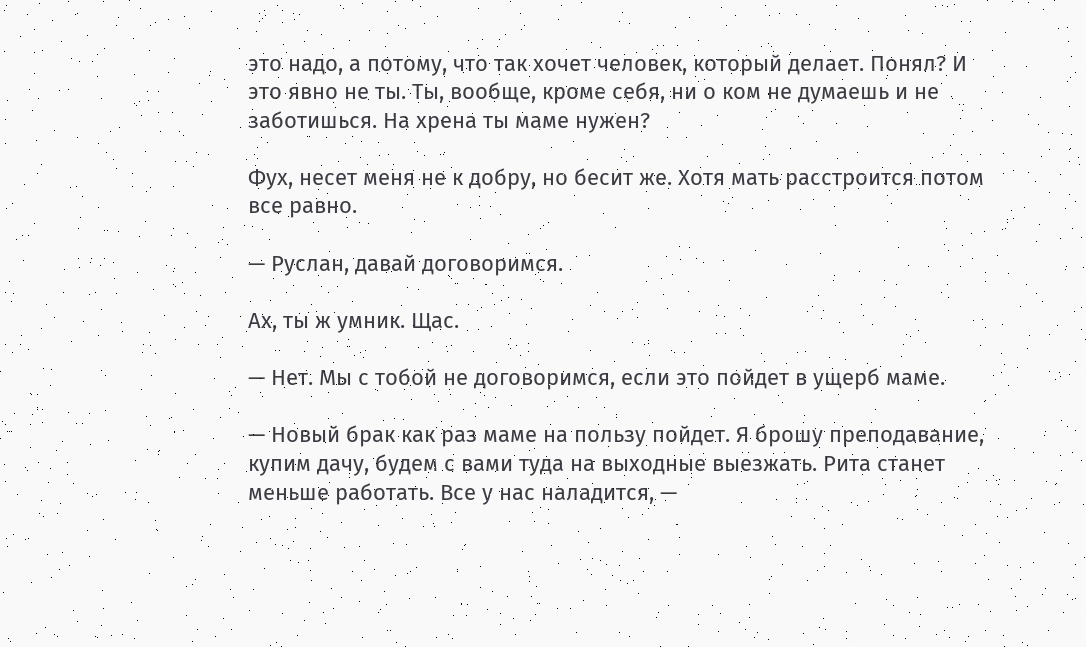это надо, а потому, что так хочет человек, который делает. Понял? И это явно не ты. Ты, вообще, кроме себя, ни о ком не думаешь и не заботишься. На хрена ты маме нужен?

Фух, несет меня не к добру, но бесит же. Хотя мать расстроится потом все равно.

— Руслан, давай договоримся.

Ах, ты ж умник. Щас.

— Нет. Мы с тобой не договоримся, если это пойдет в ущерб маме.

— Новый брак как раз маме на пользу пойдет. Я брошу преподавание, купим дачу, будем с вами туда на выходные выезжать. Рита станет меньше работать. Все у нас наладится, —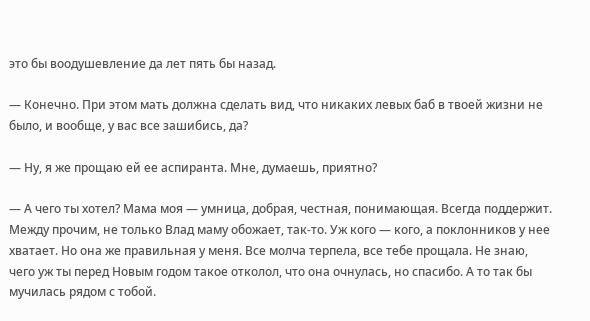это бы воодушевление да лет пять бы назад.

— Конечно. При этом мать должна сделать вид, что никаких левых баб в твоей жизни не было, и вообще, у вас все зашибись, да?

— Ну, я же прощаю ей ее аспиранта. Мне, думаешь, приятно?

— А чего ты хотел? Мама моя — умница, добрая, честная, понимающая. Всегда поддержит. Между прочим, не только Влад маму обожает, так-то. Уж кого — кого, а поклонников у нее хватает. Но она же правильная у меня. Все молча терпела, все тебе прощала. Не знаю, чего уж ты перед Новым годом такое отколол, что она очнулась, но спасибо. А то так бы мучилась рядом с тобой.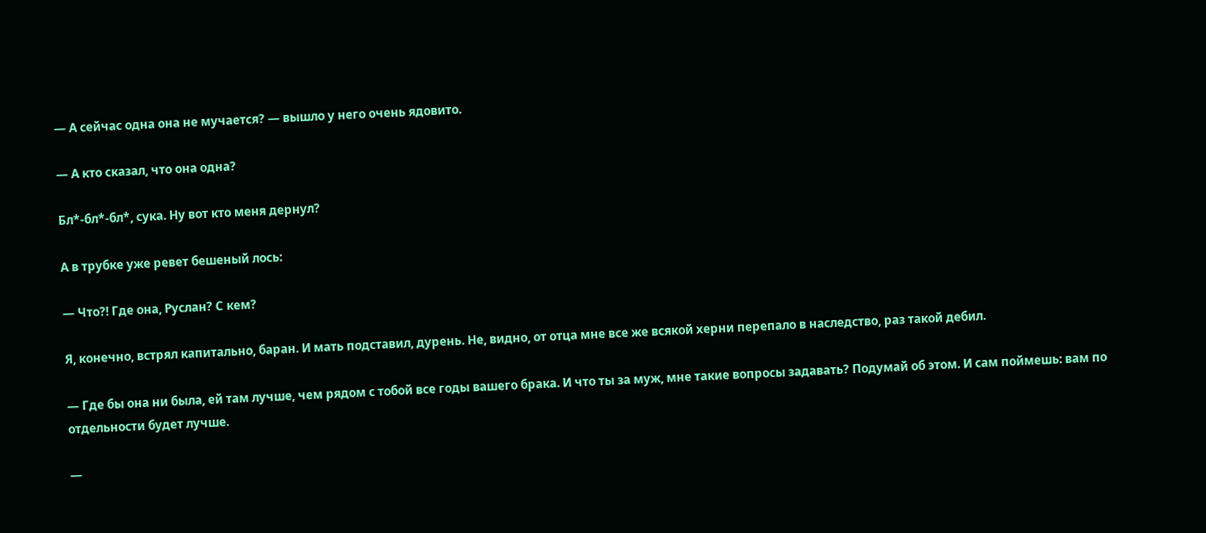— А сейчас одна она не мучается? — вышло у него очень ядовито.

— А кто сказал, что она одна?

Бл*-бл*-бл*, сука. Ну вот кто меня дернул?

А в трубке уже ревет бешеный лось:

— Что?! Где она, Руслан? С кем?

Я, конечно, встрял капитально, баран. И мать подставил, дурень. Не, видно, от отца мне все же всякой херни перепало в наследство, раз такой дебил.

— Где бы она ни была, ей там лучше, чем рядом с тобой все годы вашего брака. И что ты за муж, мне такие вопросы задавать? Подумай об этом. И сам поймешь: вам по отдельности будет лучше.

—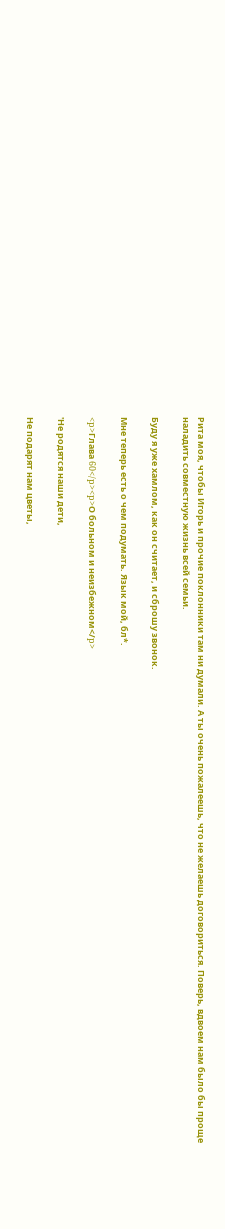Рита моя, чтобы Игорь и прочие поклонники там ни думали. А ты очень пожалеешь, что не желаешь договориться. Поверь, вдвоем нам было бы проще наладить совместную жизнь всей семьи.

Буду я уже хамлом, как он считает, и сброшу звонок.

Мне теперь есть о чем подумать. Язык мой, бл*.

<p>Глава 60</p><p>О больном и неизбежном</p>

'Не родятся наши дети,

Не подарят нам цветы,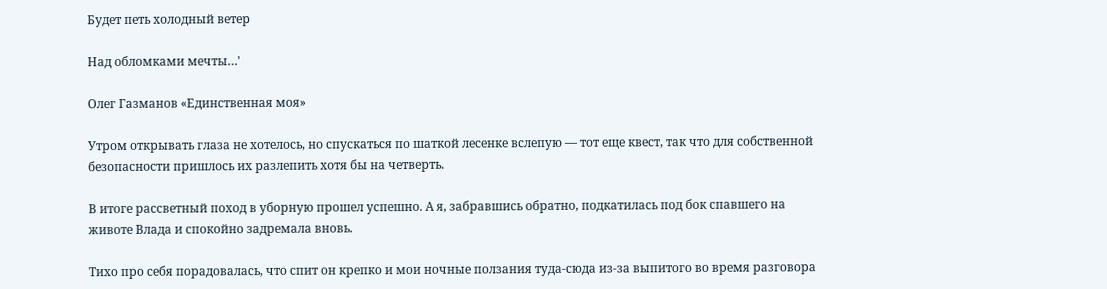Будет петь холодный ветер

Над обломками мечты…'

Олег Газманов «Единственная моя»

Утром открывать глаза не хотелось, но спускаться по шаткой лесенке вслепую — тот еще квест, так что для собственной безопасности пришлось их разлепить хотя бы на четверть.

В итоге рассветный поход в уборную прошел успешно. А я, забравшись обратно, подкатилась под бок спавшего на животе Влада и спокойно задремала вновь.

Тихо про себя порадовалась, что спит он крепко и мои ночные ползания туда-сюда из-за выпитого во время разговора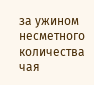за ужином несметного количества чая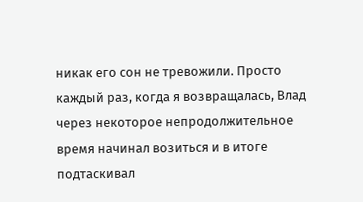никак его сон не тревожили. Просто каждый раз, когда я возвращалась, Влад через некоторое непродолжительное время начинал возиться и в итоге подтаскивал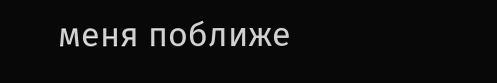меня поближе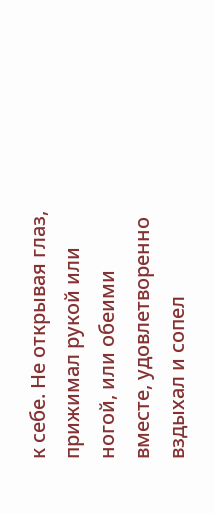к себе. Не открывая глаз, прижимал рукой или ногой, или обеими вместе, удовлетворенно вздыхал и сопел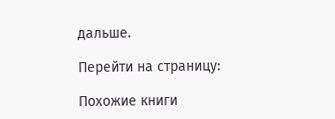дальше.

Перейти на страницу:

Похожие книги